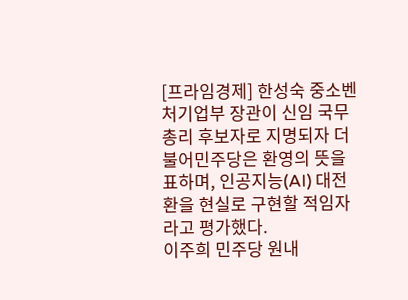[프라임경제] 한성숙 중소벤처기업부 장관이 신임 국무총리 후보자로 지명되자 더불어민주당은 환영의 뜻을 표하며, 인공지능(AI) 대전환을 현실로 구현할 적임자라고 평가했다.
이주희 민주당 원내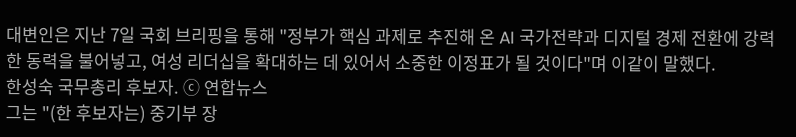대변인은 지난 7일 국회 브리핑을 통해 "정부가 핵심 과제로 추진해 온 AI 국가전략과 디지털 경제 전환에 강력한 동력을 불어넣고, 여성 리더십을 확대하는 데 있어서 소중한 이정표가 될 것이다"며 이같이 말했다.
한성숙 국무총리 후보자. ⓒ 연합뉴스
그는 "(한 후보자는) 중기부 장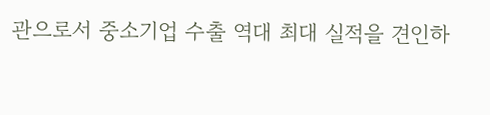관으로서 중소기업 수출 역대 최대 실적을 견인하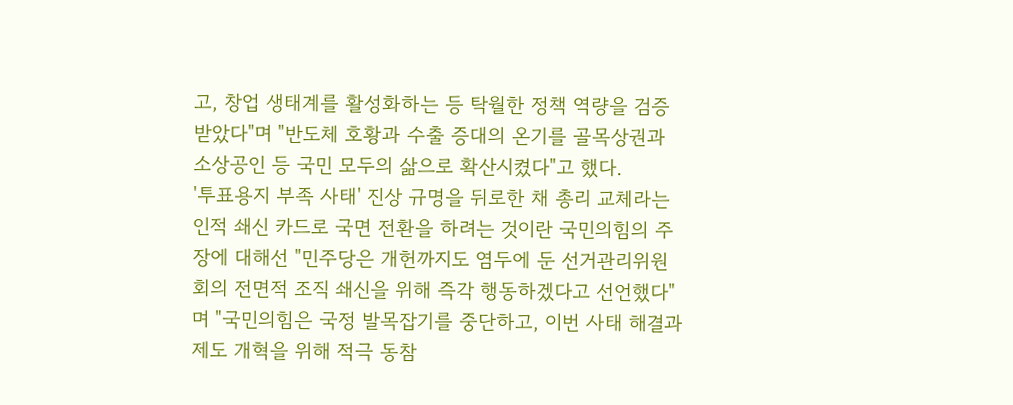고, 창업 생태계를 활성화하는 등 탁월한 정책 역량을 검증받았다"며 "반도체 호황과 수출 증대의 온기를 골목상권과 소상공인 등 국민 모두의 삶으로 확산시켰다"고 했다.
'투표용지 부족 사태' 진상 규명을 뒤로한 채 총리 교체라는 인적 쇄신 카드로 국면 전환을 하려는 것이란 국민의힘의 주장에 대해선 "민주당은 개헌까지도 염두에 둔 선거관리위원회의 전면적 조직 쇄신을 위해 즉각 행동하겠다고 선언했다"며 "국민의힘은 국정 발목잡기를 중단하고, 이번 사태 해결과 제도 개혁을 위해 적극 동참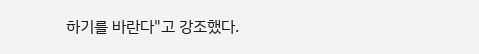하기를 바란다"고 강조했다.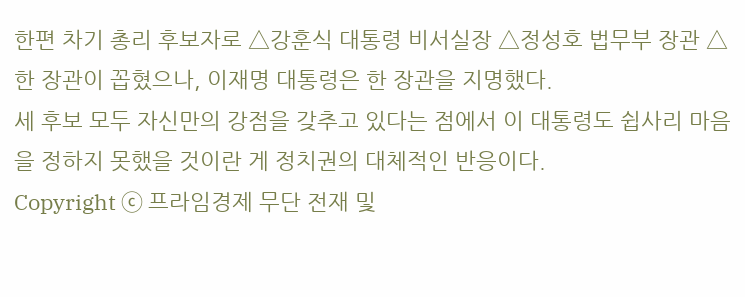한편 차기 총리 후보자로 △강훈식 대통령 비서실장 △정성호 법무부 장관 △한 장관이 꼽혔으나, 이재명 대통령은 한 장관을 지명했다.
세 후보 모두 자신만의 강점을 갖추고 있다는 점에서 이 대통령도 쉽사리 마음을 정하지 못했을 것이란 게 정치권의 대체적인 반응이다.
Copyright ⓒ 프라임경제 무단 전재 및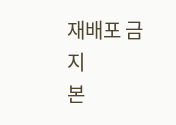재배포 금지
본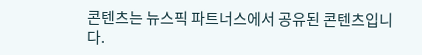콘텐츠는 뉴스픽 파트너스에서 공유된 콘텐츠입니다.